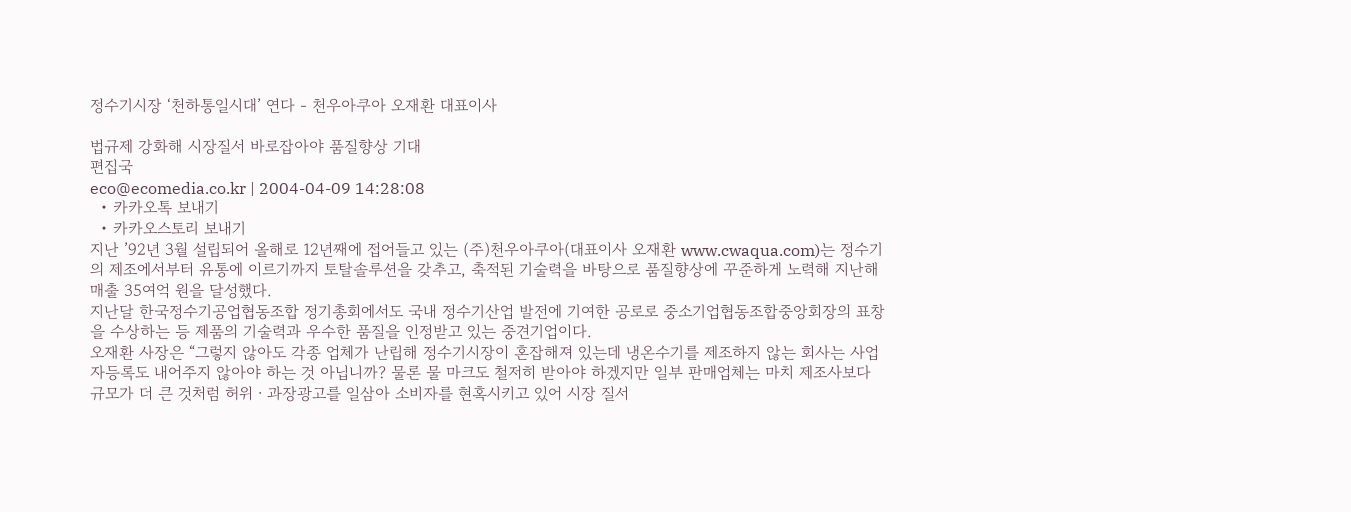정수기시장 ‘천하통일시대’ 연다 - 천우아쿠아 오재환 대표이사

법규제 강화해 시장질서 바로잡아야 품질향상 기대
편집국
eco@ecomedia.co.kr | 2004-04-09 14:28:08
  • 카카오톡 보내기
  • 카카오스토리 보내기
지난 ’92년 3월 설립되어 올해로 12년째에 접어들고 있는 (주)천우아쿠아(대표이사 오재환 www.cwaqua.com)는 정수기의 제조에서부터 유통에 이르기까지 토탈솔루션을 갖추고, 축적된 기술력을 바탕으로 품질향상에 꾸준하게 노력해 지난해 매출 35여억 원을 달성했다.
지난달 한국정수기공업협동조합 정기총회에서도 국내 정수기산업 발전에 기여한 공로로 중소기업협동조합중앙회장의 표창을 수상하는 등 제품의 기술력과 우수한 품질을 인정받고 있는 중견기업이다.
오재환 사장은 “그렇지 않아도 각종 업체가 난립해 정수기시장이 혼잡해져 있는데 냉온수기를 제조하지 않는 회사는 사업자등록도 내어주지 않아야 하는 것 아닙니까? 물론 물 마크도 철저히 받아야 하겠지만 일부 판매업체는 마치 제조사보다 규모가 더 큰 것처럼 허위ㆍ과장광고를 일삼아 소비자를 현혹시키고 있어 시장 질서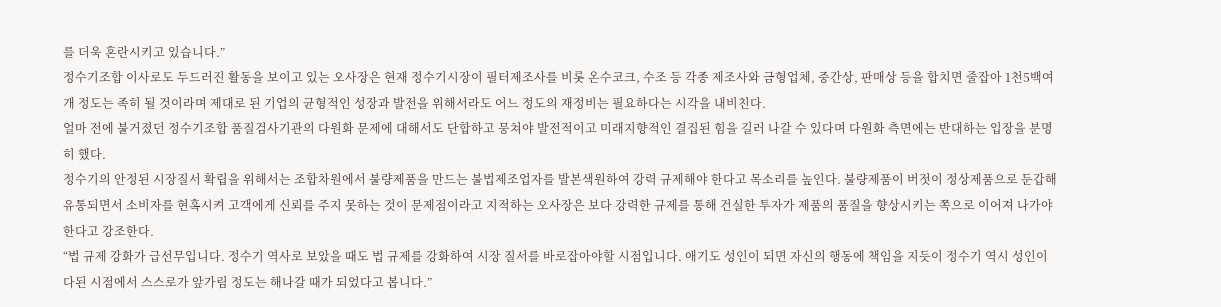를 더욱 혼란시키고 있습니다.”
정수기조합 이사로도 두드러진 활동을 보이고 있는 오사장은 현재 정수기시장이 필터제조사를 비롯 온수코크, 수조 등 각종 제조사와 금형업체, 중간상, 판매상 등을 합치면 줄잡아 1천5백여 개 정도는 족히 될 것이라며 제대로 된 기업의 균형적인 성장과 발전을 위해서라도 어느 정도의 재정비는 필요하다는 시각을 내비친다.
얼마 전에 불거졌던 정수기조합 품질검사기관의 다원화 문제에 대해서도 단합하고 뭉쳐야 발전적이고 미래지향적인 결집된 힘을 길러 나갈 수 있다며 다원화 측면에는 반대하는 입장을 분명히 했다.
정수기의 안정된 시장질서 확립을 위해서는 조합차원에서 불량제품을 만드는 불법제조업자를 발본색원하여 강력 규제해야 한다고 목소리를 높인다. 불량제품이 버젓이 정상제품으로 둔갑해 유통되면서 소비자를 현혹시켜 고객에게 신뢰를 주지 못하는 것이 문제점이라고 지적하는 오사장은 보다 강력한 규제를 통해 건실한 투자가 제품의 품질을 향상시키는 쪽으로 이어져 나가야 한다고 강조한다.
“법 규제 강화가 급선무입니다. 정수기 역사로 보았을 때도 법 규제를 강화하여 시장 질서를 바로잡아야할 시점입니다. 애기도 성인이 되면 자신의 행동에 책임을 지듯이 정수기 역시 성인이 다된 시점에서 스스로가 앞가림 정도는 해나갈 때가 되었다고 봅니다.”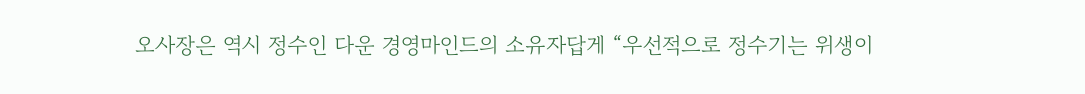오사장은 역시 정수인 다운 경영마인드의 소유자답게 “우선적으로 정수기는 위생이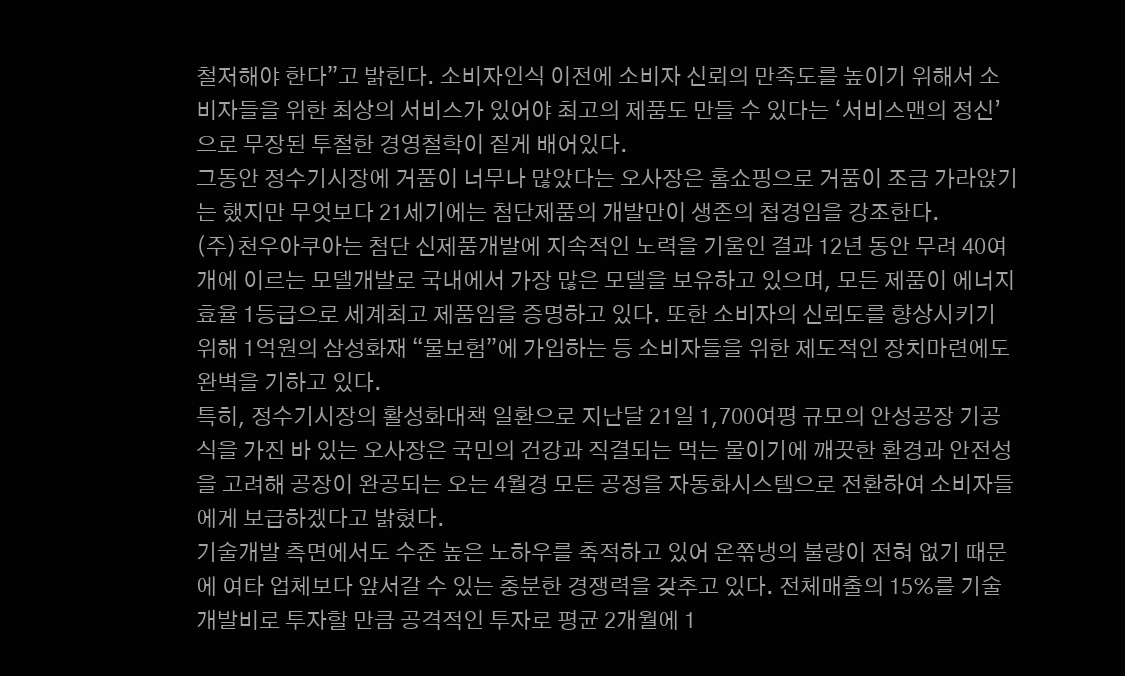철저해야 한다”고 밝힌다. 소비자인식 이전에 소비자 신뢰의 만족도를 높이기 위해서 소비자들을 위한 최상의 서비스가 있어야 최고의 제품도 만들 수 있다는 ‘서비스맨의 정신’으로 무장된 투철한 경영철학이 짙게 배어있다.
그동안 정수기시장에 거품이 너무나 많았다는 오사장은 홈쇼핑으로 거품이 조금 가라앉기는 했지만 무엇보다 21세기에는 첨단제품의 개발만이 생존의 첩경임을 강조한다.
(주)천우아쿠아는 첨단 신제품개발에 지속적인 노력을 기울인 결과 12년 동안 무려 40여개에 이르는 모델개발로 국내에서 가장 많은 모델을 보유하고 있으며, 모든 제품이 에너지효율 1등급으로 세계최고 제품임을 증명하고 있다. 또한 소비자의 신뢰도를 향상시키기 위해 1억원의 삼성화재 “물보험”에 가입하는 등 소비자들을 위한 제도적인 장치마련에도 완벽을 기하고 있다.
특히, 정수기시장의 활성화대책 일환으로 지난달 21일 1,700여평 규모의 안성공장 기공식을 가진 바 있는 오사장은 국민의 건강과 직결되는 먹는 물이기에 깨끗한 환경과 안전성을 고려해 공장이 완공되는 오는 4월경 모든 공정을 자동화시스템으로 전환하여 소비자들에게 보급하겠다고 밝혔다.
기술개발 측면에서도 수준 높은 노하우를 축적하고 있어 온쪾냉의 불량이 전혀 없기 때문에 여타 업체보다 앞서갈 수 있는 충분한 경쟁력을 갖추고 있다. 전체매출의 15%를 기술개발비로 투자할 만큼 공격적인 투자로 평균 2개월에 1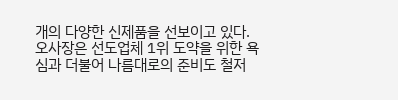개의 다양한 신제품을 선보이고 있다.
오사장은 선도업체 1위 도약을 위한 욕심과 더불어 나름대로의 준비도 철저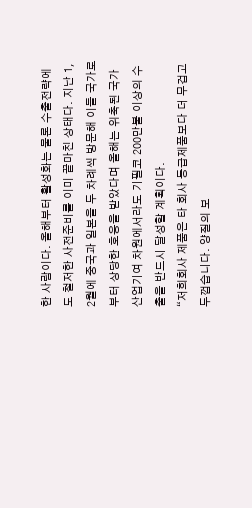한 사람이다. 올해부터 활성화는 물론 수출전략에도 철저한 사전준비를 이미 끝마친 상태다. 지난 1, 2월에 중국과 일본을 두 차례씩 방문해 이들 국가로부터 상당한 호응을 받았다며 올해는 위축된 국가산업기여 차원에서라도 기필코 200만불 이상의 수출을 반드시 달성할 계획이다.
“저희회사 제품은 타 회사 동급제품보다 더 무겁고 두껍습니다. 양질의 보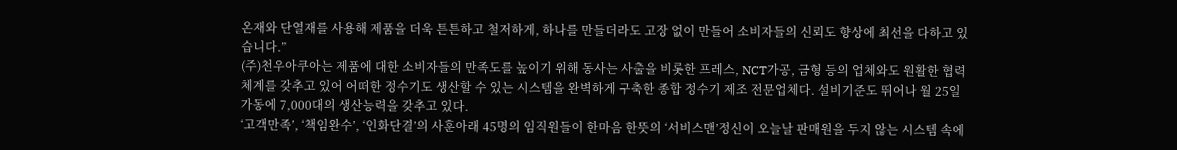온재와 단열재를 사용해 제품을 더욱 튼튼하고 철저하게, 하나를 만들더라도 고장 없이 만들어 소비자들의 신뢰도 향상에 최선을 다하고 있습니다.”
(주)천우아쿠아는 제품에 대한 소비자들의 만족도를 높이기 위해 동사는 사출을 비롯한 프레스, NCT가공, 금형 등의 업체와도 원활한 협력체계를 갖추고 있어 어떠한 정수기도 생산할 수 있는 시스템을 완벽하게 구축한 종합 정수기 제조 전문업체다. 설비기준도 뛰어나 월 25일 가동에 7,000대의 생산능력을 갖추고 있다.
‘고객만족’, ‘책임완수’, ‘인화단결’의 사훈아래 45명의 임직원들이 한마음 한뜻의 ‘서비스맨’정신이 오늘날 판매원을 두지 않는 시스템 속에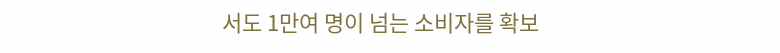서도 1만여 명이 넘는 소비자를 확보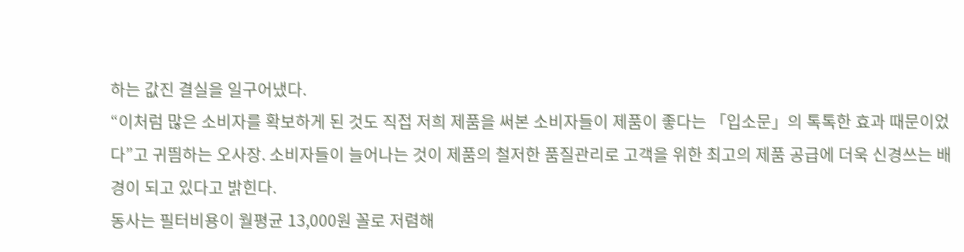하는 값진 결실을 일구어냈다.
“이처럼 많은 소비자를 확보하게 된 것도 직접 저희 제품을 써본 소비자들이 제품이 좋다는 「입소문」의 톡톡한 효과 때문이었다”고 귀띔하는 오사장. 소비자들이 늘어나는 것이 제품의 철저한 품질관리로 고객을 위한 최고의 제품 공급에 더욱 신경쓰는 배경이 되고 있다고 밝힌다.
동사는 필터비용이 월평균 13,000원 꼴로 저렴해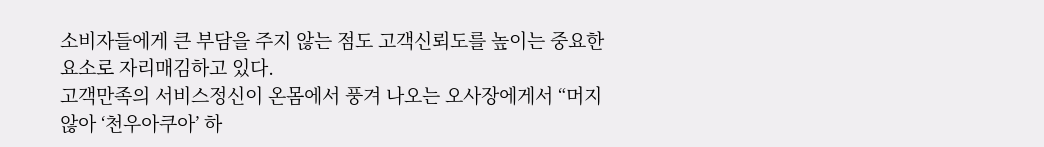소비자들에게 큰 부담을 주지 않는 점도 고객신뢰도를 높이는 중요한 요소로 자리매김하고 있다.
고객만족의 서비스정신이 온몸에서 풍겨 나오는 오사장에게서 “머지않아 ‘천우아쿠아’ 하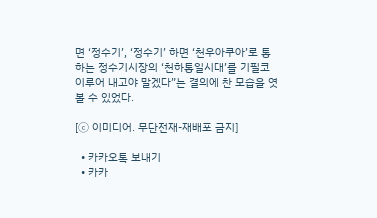면 ‘정수기’, ‘정수기’ 하면 ‘천우아쿠아’로 통하는 정수기시장의 ‘천하통일시대’를 기필코 이루어 내고야 말겠다”는 결의에 찬 모습을 엿볼 수 있었다.

[ⓒ 이미디어. 무단전재-재배포 금지]

  • 카카오톡 보내기
  • 카카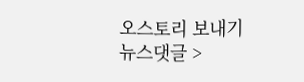오스토리 보내기
뉴스댓글 >